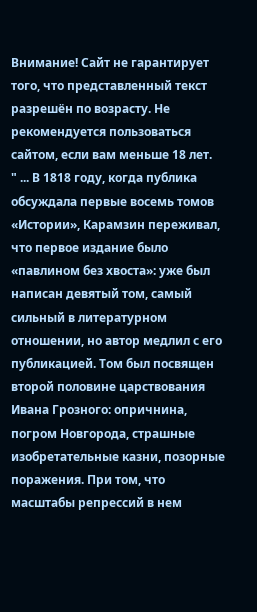Внимание! Сайт не гарантирует того, что представленный текст разрешён по возрасту. Не рекомендуется пользоваться сайтом, если вам меньше 18 лет.
" ... В 1818 году, когда публика обсуждала первые восемь томов «Истории», Карамзин переживал, что первое издание было «павлином без хвоста»: уже был написан девятый том, самый сильный в литературном отношении, но автор медлил с его публикацией. Том был посвящен второй половине царствования Ивана Грозного: опричнина, погром Новгорода, страшные изобретательные казни, позорные поражения. При том, что масштабы репрессий в нем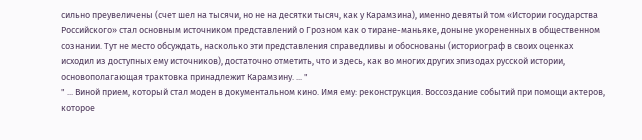сильно преувеличены (счет шел на тысячи, но не на десятки тысяч, как у Карамзина), именно девятый том «Истории государства Российского» стал основным источником представлений о Грозном как о тиране-маньяке, доныне укорененных в общественном сознании. Тут не место обсуждать, насколько эти представления справедливы и обоснованы (историограф в своих оценках исходил из доступных ему источников), достаточно отметить, что и здесь, как во многих других эпизодах русской истории, основополагающая трактовка принадлежит Карамзину. ... "
" ... Виной прием, который стал моден в документальном кино. Имя ему: реконструкция. Воссоздание событий при помощи актеров, которое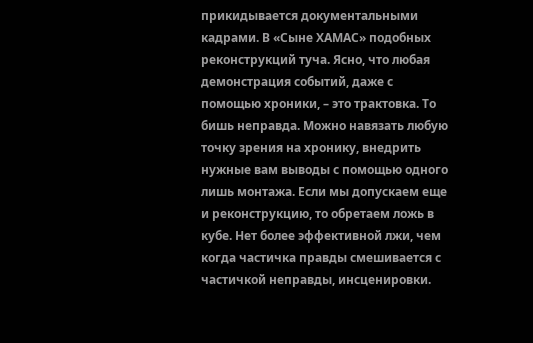прикидывается документальными кадрами. В «Сыне ХАМАС» подобных реконструкций туча. Ясно, что любая демонстрация событий, даже с помощью хроники, – это трактовка. То бишь неправда. Можно навязать любую точку зрения на хронику, внедрить нужные вам выводы с помощью одного лишь монтажа. Если мы допускаем еще и реконструкцию, то обретаем ложь в кубе. Нет более эффективной лжи, чем когда частичка правды смешивается с частичкой неправды, инсценировки.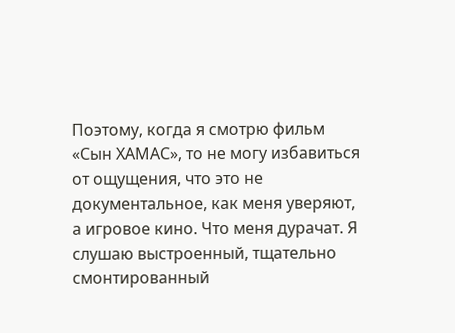Поэтому, когда я смотрю фильм «Сын ХАМАС», то не могу избавиться от ощущения, что это не документальное, как меня уверяют, а игровое кино. Что меня дурачат. Я слушаю выстроенный, тщательно смонтированный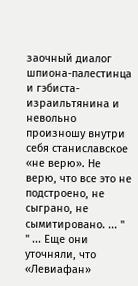заочный диалог шпиона-палестинца и гэбиста-израильтянина и невольно произношу внутри себя станиславское «не верю». Не верю, что все это не подстроено, не сыграно, не сымитировано. ... "
" ... Еще они уточняли, что «Левиафан»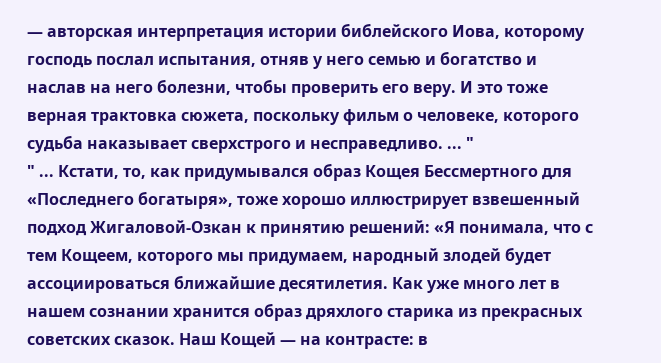— авторская интерпретация истории библейского Иова, которому господь послал испытания, отняв у него семью и богатство и наслав на него болезни, чтобы проверить его веру. И это тоже верная трактовка сюжета, поскольку фильм о человеке, которого судьба наказывает сверхстрого и несправедливо. ... "
" ... Кстати, то, как придумывался образ Кощея Бессмертного для «Последнего богатыря», тоже хорошо иллюстрирует взвешенный подход Жигаловой-Озкан к принятию решений: «Я понимала, что с тем Кощеем, которого мы придумаем, народный злодей будет ассоциироваться ближайшие десятилетия. Как уже много лет в нашем сознании хранится образ дряхлого старика из прекрасных советских сказок. Наш Кощей — на контрасте: в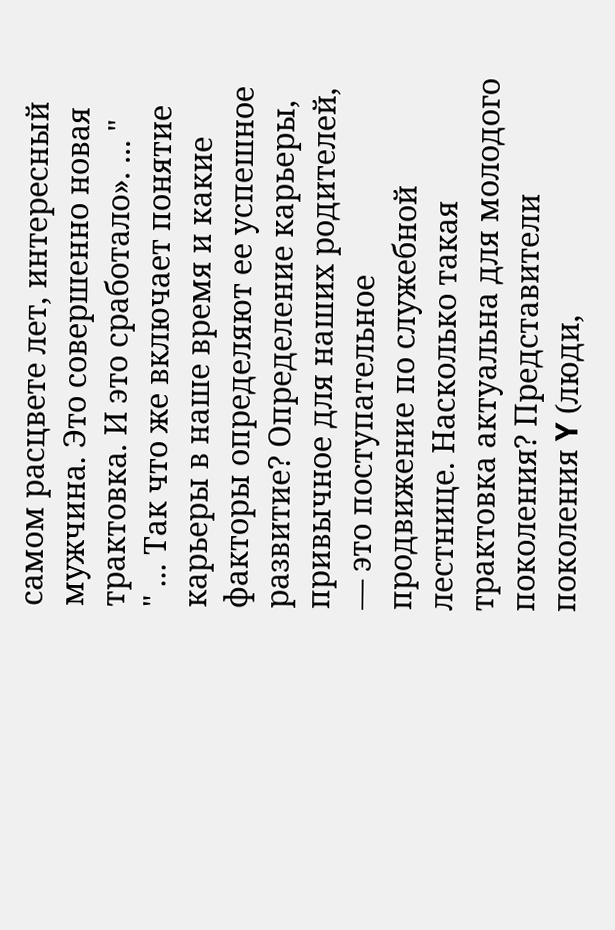самом расцвете лет, интересный мужчина. Это совершенно новая трактовка. И это сработало». ... "
" ... Так что же включает понятие карьеры в наше время и какие факторы определяют ее успешное развитие? Определение карьеры, привычное для наших родителей, — это поступательное продвижение по служебной лестнице. Насколько такая трактовка актуальна для молодого поколения? Представители поколения Y (люди,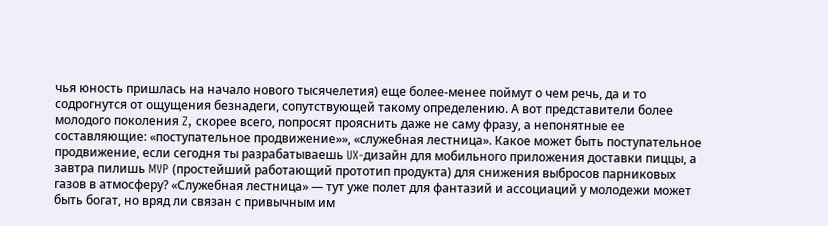чья юность пришлась на начало нового тысячелетия) еще более-менее поймут о чем речь, да и то содрогнутся от ощущения безнадеги, сопутствующей такому определению. А вот представители более молодого поколения Z, скорее всего, попросят прояснить даже не саму фразу, а непонятные ее составляющие: «поступательное продвижение»», «служебная лестница». Какое может быть поступательное продвижение, если сегодня ты разрабатываешь UX-дизайн для мобильного приложения доставки пиццы, а завтра пилишь MVP (простейший работающий прототип продукта) для снижения выбросов парниковых газов в атмосферу? «Служебная лестница» — тут уже полет для фантазий и ассоциаций у молодежи может быть богат, но вряд ли связан с привычным им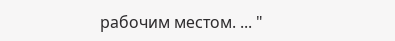рабочим местом. ... "